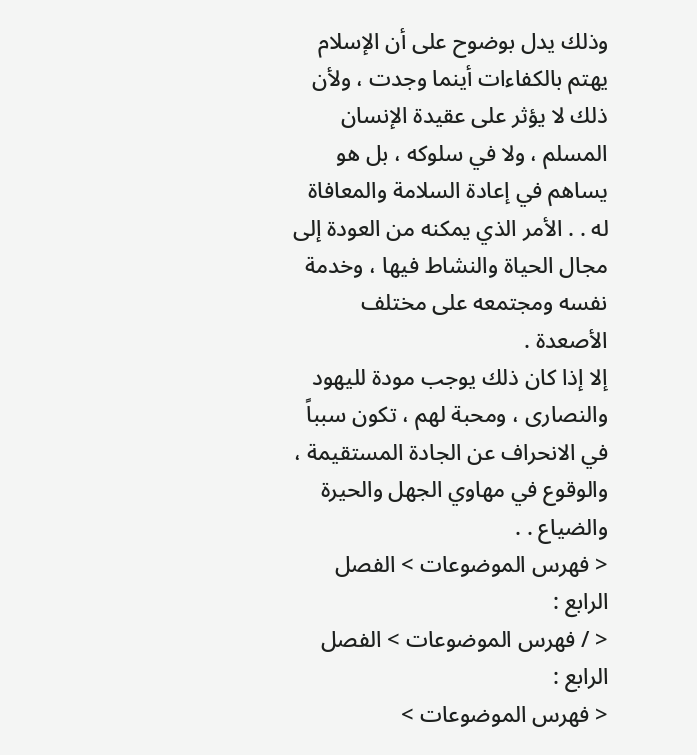وذلك يدل بوضوح على أن الإسلام يهتم بالكفاءات أينما وجدت ، ولأن ذلك لا يؤثر على عقيدة الإنسان المسلم ، ولا في سلوكه ، بل هو يساهم في إعادة السلامة والمعافاة له . . الأمر الذي يمكنه من العودة إلى مجال الحياة والنشاط فيها ، وخدمة نفسه ومجتمعه على مختلف الأصعدة .
إلا إذا كان ذلك يوجب مودة لليهود والنصارى ، ومحبة لهم ، تكون سبباً في الانحراف عن الجادة المستقيمة ، والوقوع في مهاوي الجهل والحيرة والضياع . .
< فهرس الموضوعات > الفصل الرابع :
< / فهرس الموضوعات > الفصل الرابع :
< فهرس الموضوعات >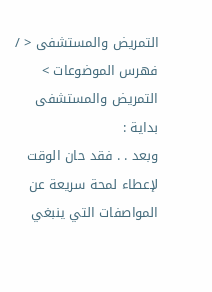التمريض والمستشفى < / فهرس الموضوعات > التمريض والمستشفى
بداية :
وبعد . . فقد حان الوقت لإعطاء لمحة سريعة عن المواصفات التي ينبغي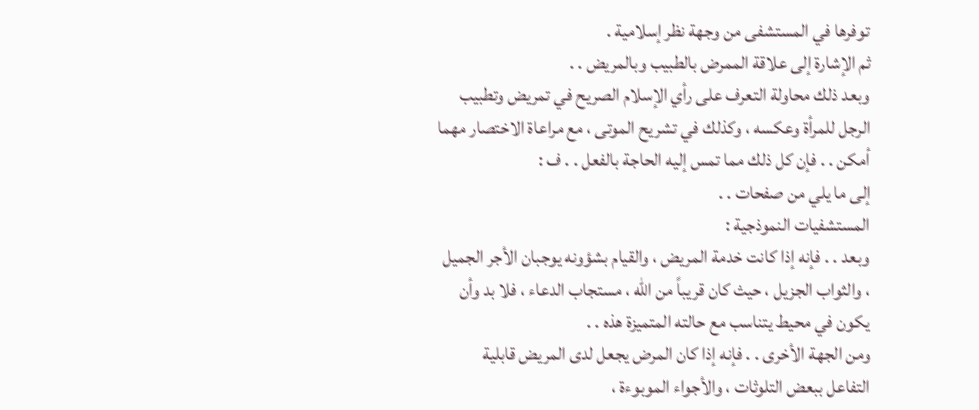توفرها في المستشفى من وجهة نظر إسلامية .
ثم الإشارة إلى علاقة الممرض بالطبيب وبالمريض . .
وبعد ذلك محاولة التعرف على رأي الإسلام الصريح في تمريض وتطبيب الرجل للمرأة وعكسه ، وكذلك في تشريح الموتى ، مع مراعاة الاختصار مهما أمكن . . فإن كل ذلك مما تمس إليه الحاجة بالفعل . . ف :
إلى ما يلي من صفحات . .
المستشفيات النموذجية :
وبعد . . فإنه إذا كانت خدمة المريض ، والقيام بشؤونه يوجبان الأجر الجميل ، والثواب الجزيل ، حيث كان قريباً من الله ، مستجاب الدعاء ، فلا بد وأن يكون في محيط يتناسب مع حالته المتميزة هذه . .
ومن الجهة الأخرى . . فإنه إذا كان المرض يجعل لدى المريض قابلية التفاعل ببعض التلوثات ، والأجواء الموبوءة ،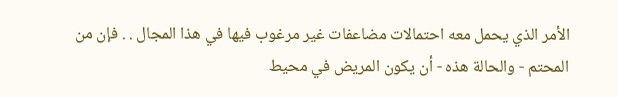الأمر الذي يحمل معه احتمالات مضاعفات غير مرغوب فيها في هذا المجال . . فإن من المحتم - والحالة هذه - أن يكون المريض في محيط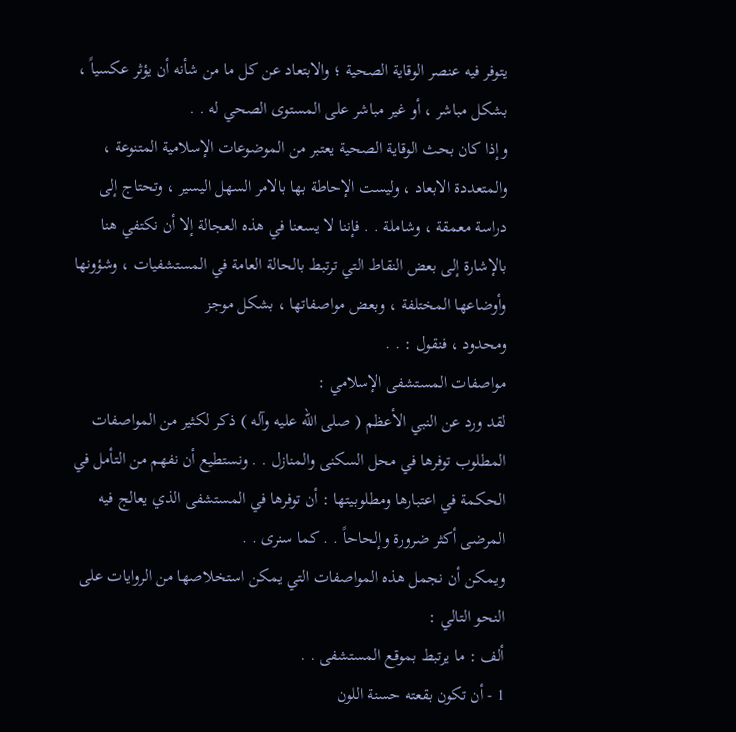يتوفر فيه عنصر الوقاية الصحية ؛ والابتعاد عن كل ما من شأنه أن يؤثر عكسياً ، بشكل مباشر ، أو غير مباشر على المستوى الصحي له . .
وإذا كان بحث الوقاية الصحية يعتبر من الموضوعات الإسلامية المتنوعة ، والمتعددة الابعاد ، وليست الإحاطة بها بالامر السهل اليسير ، وتحتاج إلى دراسة معمقة ، وشاملة . . فإننا لا يسعنا في هذه العجالة إلا أن نكتفي هنا بالإشارة إلى بعض النقاط التي ترتبط بالحالة العامة في المستشفيات ، وشؤونها وأوضاعها المختلفة ، وبعض مواصفاتها ، بشكل موجز
ومحدود ، فنقول : . .
مواصفات المستشفى الإسلامي :
لقد ورد عن النبي الأعظم ( صلى الله عليه وآله ) ذكر لكثير من المواصفات المطلوب توفرها في محل السكنى والمنازل . . ونستطيع أن نفهم من التأمل في الحكمة في اعتبارها ومطلوبيتها : أن توفرها في المستشفى الذي يعالج فيه المرضى أكثر ضرورة وإلحاحاً . . كما سنرى . .
ويمكن أن نجمل هذه المواصفات التي يمكن استخلاصها من الروايات على النحو التالي :
ألف : ما يرتبط بموقع المستشفى . .
1 - أن تكون بقعته حسنة اللون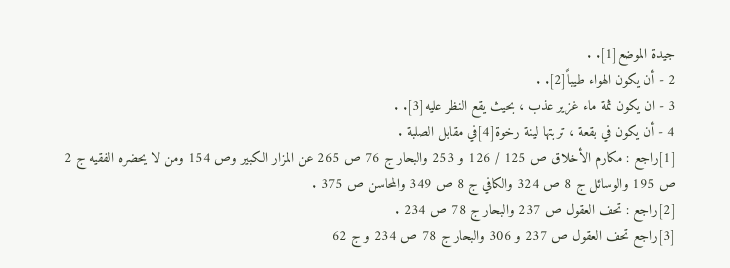جيدة الموضع[1]. .
2 - أن يكون الهواء طيباً[2]. .
3 - ان يكون ثمة ماء غزير عذب ، بحيث يقع النظر عليه[3]. .
4 - أن يكون في بقعة ، تربتها لينة رخوة[4]في مقابل الصلبة .
[1]راجع : مكارم الأخلاق ص 125 / 126 و 253 والبحار ج 76 ص 265 عن المزار الكبير وص 154 ومن لا يحضره الفقيه ج 2 ص 195 والوسائل ج 8 ص 324 والكافي ج 8 ص 349 والمحاسن ص 375 .
[2]راجع : تحف العقول ص 237 والبحار ج 78 ص 234 .
[3]راجع تحف العقول ص 237 و 306 والبحار ج 78 ص 234 و ج 62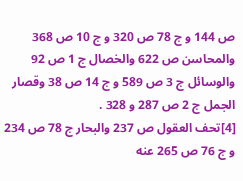ص 144 و ج 78 ص 320 و ج 10 ص 368 والمحاسن ص 622 والخصال ج 1 ص 92 والوسائل ج 3 ص 589 و ج 14 ص 38 وقصار الجمل ج 2 ص 287 و 328 .
[4]تحف العقول ص 237 والبحار ج 78 ص 234 و ج 76 ص 265 عنه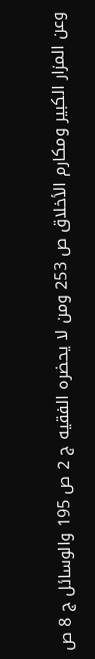وعن المزار الكبير ومكارم الأخلاق ص 253 ومن لا يحضره الفقيه ج 2 ص 195 والوسائل ج 8 ص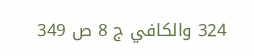324 والكافي ج 8 ص 349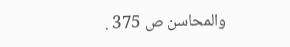والمحاسن ص 375 .